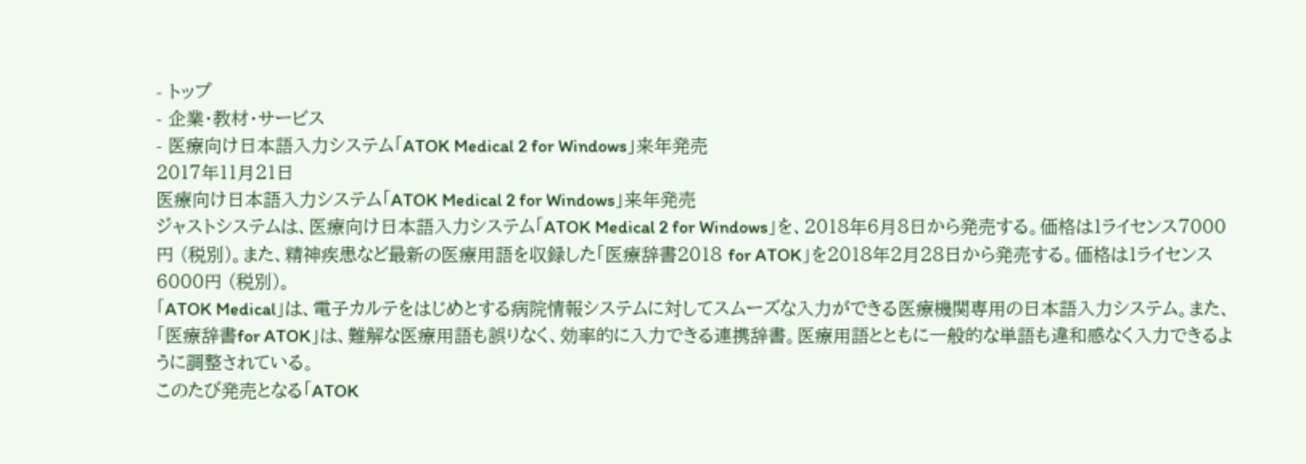- トップ
- 企業・教材・サービス
- 医療向け日本語入力システム「ATOK Medical 2 for Windows」来年発売
2017年11月21日
医療向け日本語入力システム「ATOK Medical 2 for Windows」来年発売
ジャストシステムは、医療向け日本語入力システム「ATOK Medical 2 for Windows」を、2018年6月8日から発売する。価格は1ライセンス7000円 (税別)。また、精神疾患など最新の医療用語を収録した「医療辞書2018 for ATOK」を2018年2月28日から発売する。価格は1ライセンス6000円 (税別)。
「ATOK Medical」は、電子カルテをはじめとする病院情報システムに対してスムーズな入力ができる医療機関専用の日本語入力システム。また、「医療辞書for ATOK」は、難解な医療用語も誤りなく、効率的に入力できる連携辞書。医療用語とともに一般的な単語も違和感なく入力できるように調整されている。
このたび発売となる「ATOK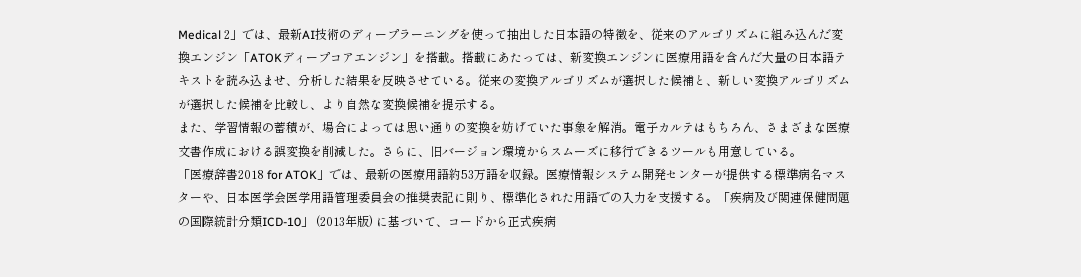Medical 2」では、最新AI技術のディープラーニングを使って抽出した日本語の特徴を、従来のアルゴリズムに組み込んだ変換エンジン「ATOKディープコアエンジン」を搭載。搭載にあたっては、新変換エンジンに医療用語を含んだ大量の日本語テキストを読み込ませ、分析した結果を反映させている。従来の変換アルゴリズムが選択した候補と、新しい変換アルゴリズムが選択した候補を比較し、より自然な変換候補を提示する。
また、学習情報の蓄積が、場合によっては思い通りの変換を妨げていた事象を解消。電子カルテはもちろん、さまざまな医療文書作成における誤変換を削減した。さらに、旧バージョン環境からスムーズに移行できるツールも用意している。
「医療辞書2018 for ATOK」では、最新の医療用語約53万語を収録。医療情報システム開発センターが提供する標準病名マスターや、日本医学会医学用語管理委員会の推奨表記に則り、標準化された用語での入力を支援する。「疾病及び関連保健問題の国際統計分類ICD-10」 (2013年版) に基づいて、コードから正式疾病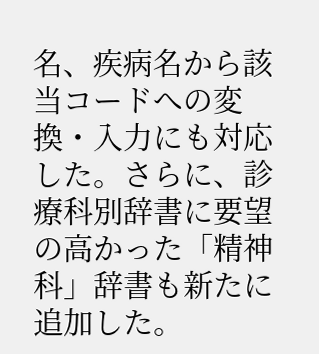名、疾病名から該当コードへの変換・入力にも対応した。さらに、診療科別辞書に要望の高かった「精神科」辞書も新たに追加した。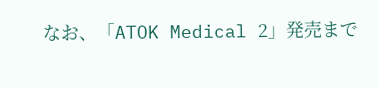なお、「ATOK Medical 2」発売まで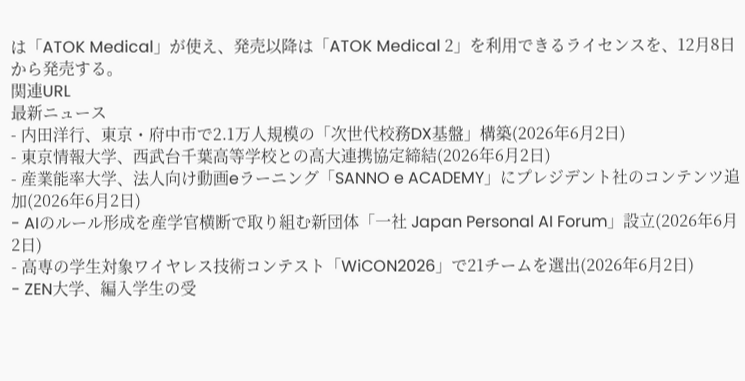は「ATOK Medical」が使え、発売以降は「ATOK Medical 2」を利用できるライセンスを、12月8日から発売する。
関連URL
最新ニュース
- 内田洋行、東京・府中市で2.1万人規模の「次世代校務DX基盤」構築(2026年6月2日)
- 東京情報大学、西武台千葉高等学校との高大連携協定締結(2026年6月2日)
- 産業能率大学、法人向け動画eラーニング「SANNO e ACADEMY」にプレジデント社のコンテンツ追加(2026年6月2日)
- AIのルール形成を産学官横断で取り組む新団体「一社 Japan Personal AI Forum」設立(2026年6月2日)
- 高専の学生対象ワイヤレス技術コンテスト「WiCON2026」で21チームを選出(2026年6月2日)
- ZEN大学、編入学生の受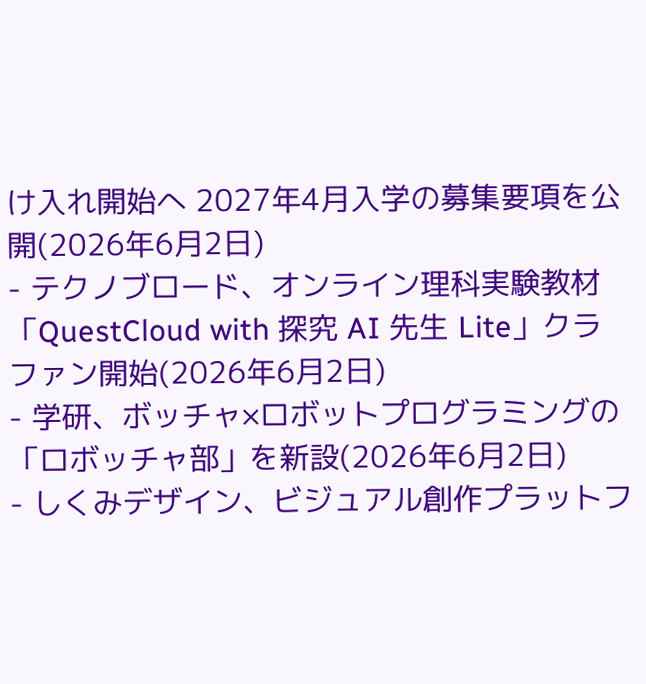け入れ開始へ 2027年4月入学の募集要項を公開(2026年6月2日)
- テクノブロード、オンライン理科実験教材「QuestCloud with 探究 AI 先生 Lite」クラファン開始(2026年6月2日)
- 学研、ボッチャ×ロボットプログラミングの「ロボッチャ部」を新設(2026年6月2日)
- しくみデザイン、ビジュアル創作プラットフ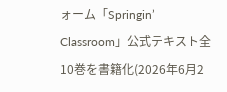ォーム「Springin’ Classroom」公式テキスト全10巻を書籍化(2026年6月2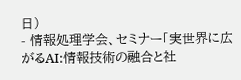日)
- 情報処理学会、セミナー「実世界に広がるAI:情報技術の融合と社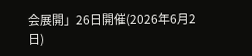会展開」26日開催(2026年6月2日)